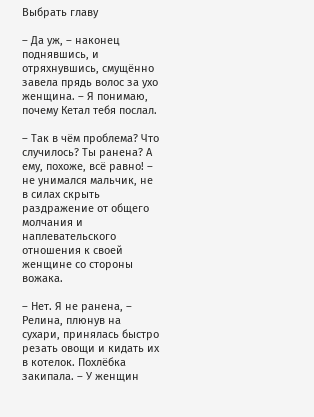Выбрать главу

– Да уж, – наконец поднявшись, и отряхнувшись, смущённо завела прядь волос за ухо женщина. – Я понимаю, почему Кетал тебя послал.

– Так в чём проблема? Что случилось? Ты ранена? А ему, похоже, всё равно! – не унимался мальчик, не в силах скрыть раздражение от общего молчания и наплевательского отношения к своей женщине со стороны вожака.

– Нет. Я не ранена, – Релина, плюнув на сухари, принялась быстро резать овощи и кидать их в котелок. Похлёбка закипала. – У женщин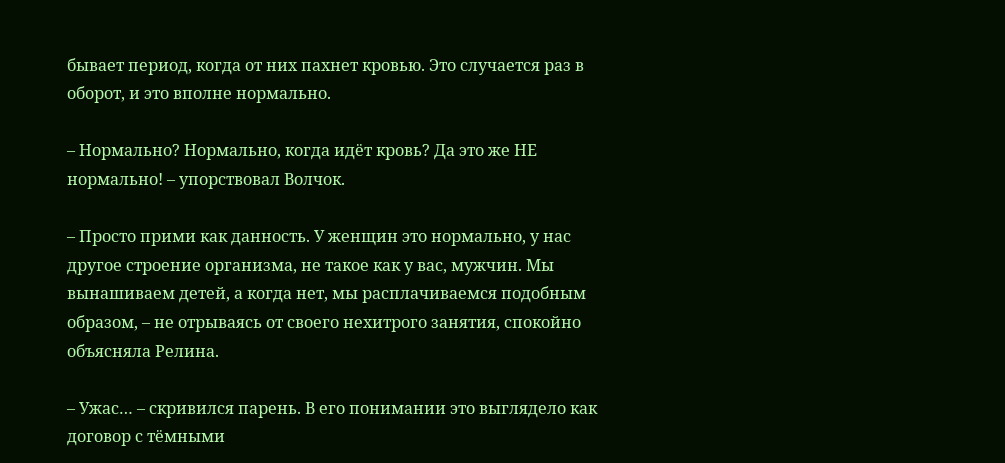бывает период, когда от них пахнет кровью. Это случается раз в оборот, и это вполне нормально.

– Нормально? Нормально, когда идёт кровь? Да это же НЕ нормально! – упорствовал Волчок.

– Просто прими как данность. У женщин это нормально, у нас другое строение организма, не такое как у вас, мужчин. Мы вынашиваем детей, а когда нет, мы расплачиваемся подобным образом, – не отрываясь от своего нехитрого занятия, спокойно объясняла Релина.

– Ужас… – скривился парень. В его понимании это выглядело как договор с тёмными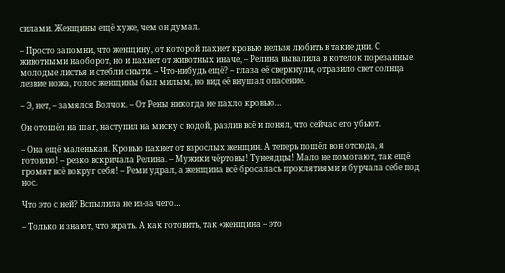силами. Женщины ещё хуже, чем он думал.

– Просто запомни, что женщину, от которой пахнет кровью нельзя любить в такие дни. С животными наоборот, но и пахнет от животных иначе, – Релина вывалила в котелок порезанные молодые листья и стебли сныти. – Что-нибудь ещё? – глаза её сверкнули, отразило свет солнца лезвие ножа, голос женщины был милым, но вид её внушал опасение.

– Э, нет, – замялся Волчок. – От Рены никогда не пахло кровью…

Он отошёл на шаг, наступил на миску с водой, разлив всё и понял, что сейчас его убьют.

– Она ещё маленькая. Кровью пахнет от взрослых женщин. А теперь пошёл вон отсюда, я готовлю! – резко вскричала Релина. – Мужики чёртовы! Тунеядцы! Мало не помогают, так ещё громят всё вокруг себя! – Реми удрал, а женщина всё бросалась проклятиями и бурчала себе под нос.

Что это с ней? Вспылила не из-за чего…

– Только и знают, что жрать. А как готовить, так «женщина – это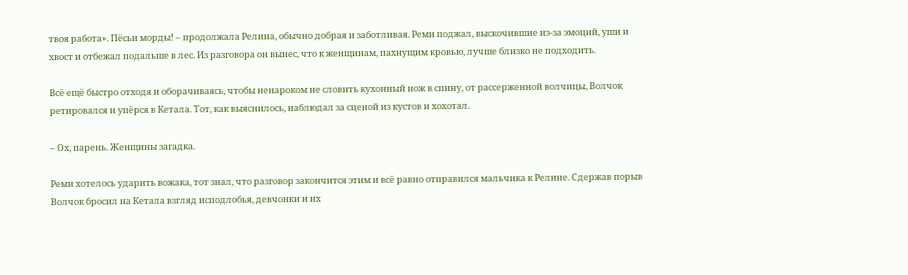твоя работа». Пёсьи морды! – продолжала Релина, обычно добрая и заботливая. Реми поджал, выскочившие из-за эмоций, уши и хвост и отбежал подальше в лес. Из разговора он вынес, что к женщинам, пахнущим кровью, лучше близко не подходить.

Всё ещё быстро отходя и оборачиваясь, чтобы ненароком не словить кухонный нож в спину, от рассерженной волчицы, Волчок ретировался и упёрся в Кетала. Тот, как выяснилось, наблюдал за сценой из кустов и хохотал.

– Ох, парень. Женщины загадка.

Реми хотелось ударить вожака, тот знал, что разговор закончится этим и всё равно отправился мальчика к Релине. Сдержав порыв Волчок бросил на Кетала взгляд исподлобья, девчонки и их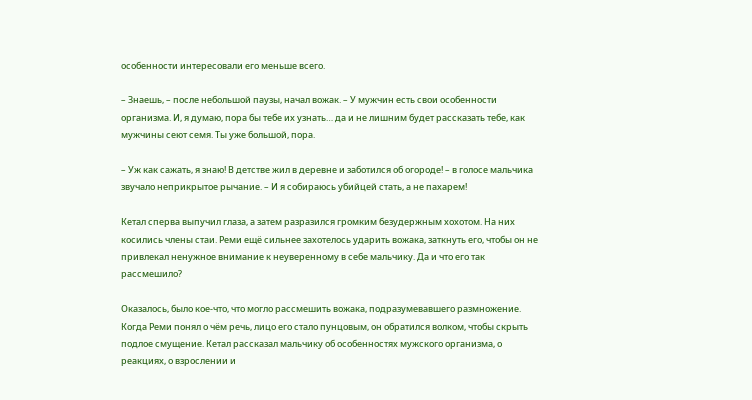особенности интересовали его меньше всего.

– Знаешь, – после небольшой паузы, начал вожак. – У мужчин есть свои особенности организма. И, я думаю, пора бы тебе их узнать… да и не лишним будет рассказать тебе, как мужчины сеют семя. Ты уже большой, пора.

– Уж как сажать, я знаю! В детстве жил в деревне и заботился об огороде! – в голосе мальчика звучало неприкрытое рычание. – И я собираюсь убийцей стать, а не пахарем!

Кетал сперва выпучил глаза, а затем разразился громким безудержным хохотом. На них косились члены стаи. Реми ещё сильнее захотелось ударить вожака, заткнуть его, чтобы он не привлекал ненужное внимание к неуверенному в себе мальчику. Да и что его так рассмешило?

Оказалось, было кое-что, что могло рассмешить вожака, подразумевавшего размножение. Когда Реми понял о чём речь, лицо его стало пунцовым, он обратился волком, чтобы скрыть подлое смущение. Кетал рассказал мальчику об особенностях мужского организма, о реакциях, о взрослении и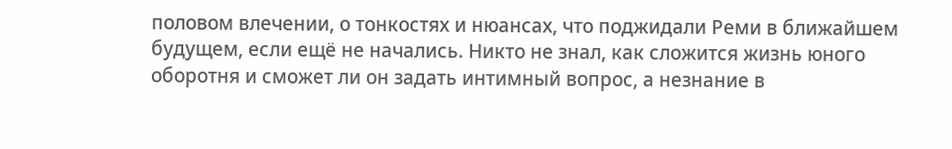половом влечении, о тонкостях и нюансах, что поджидали Реми в ближайшем будущем, если ещё не начались. Никто не знал, как сложится жизнь юного оборотня и сможет ли он задать интимный вопрос, а незнание в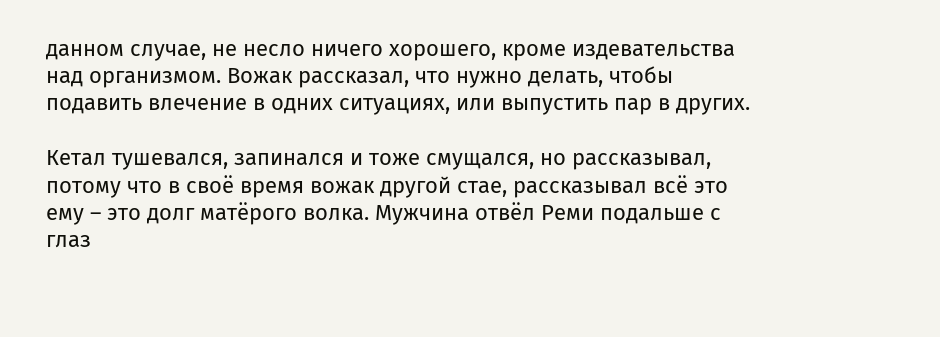данном случае, не несло ничего хорошего, кроме издевательства над организмом. Вожак рассказал, что нужно делать, чтобы подавить влечение в одних ситуациях, или выпустить пар в других.

Кетал тушевался, запинался и тоже смущался, но рассказывал, потому что в своё время вожак другой стае, рассказывал всё это ему – это долг матёрого волка. Мужчина отвёл Реми подальше с глаз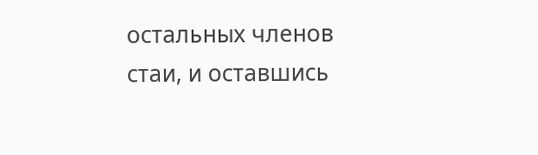остальных членов стаи, и оставшись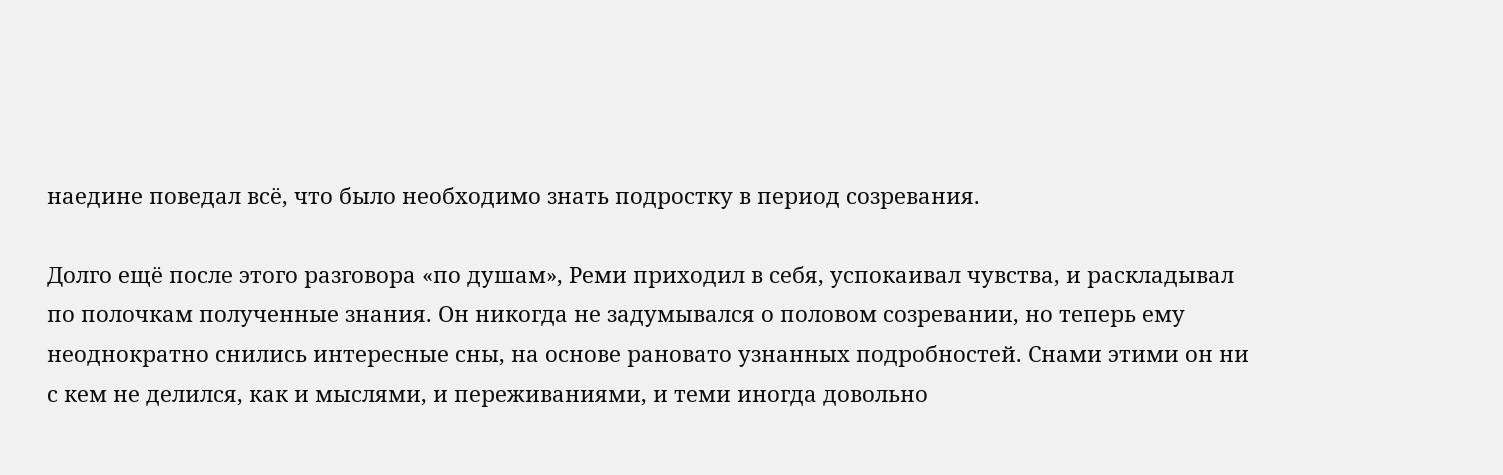наедине поведал всё, что было необходимо знать подростку в период созревания.

Долго ещё после этого разговора «по душам», Реми приходил в себя, успокаивал чувства, и раскладывал по полочкам полученные знания. Он никогда не задумывался о половом созревании, но теперь ему неоднократно снились интересные сны, на основе рановато узнанных подробностей. Снами этими он ни с кем не делился, как и мыслями, и переживаниями, и теми иногда довольно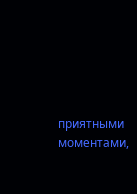приятными моментами,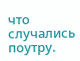что случались поутру.